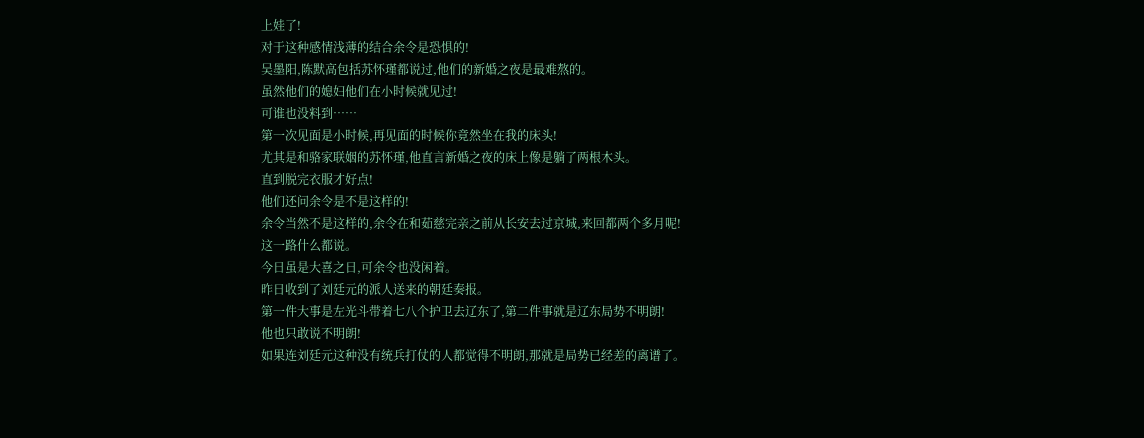上娃了!
对于这种感情浅薄的结合余令是恐惧的!
吴墨阳,陈默高包括苏怀瑾都说过,他们的新婚之夜是最难熬的。
虽然他们的媳妇他们在小时候就见过!
可谁也没料到……
第一次见面是小时候,再见面的时候你竟然坐在我的床头!
尤其是和骆家联姻的苏怀瑾,他直言新婚之夜的床上像是躺了两根木头。
直到脱完衣服才好点!
他们还问余令是不是这样的!
余令当然不是这样的,余令在和茹慈完亲之前从长安去过京城,来回都两个多月呢!
这一路什么都说。
今日虽是大喜之日,可余令也没闲着。
昨日收到了刘廷元的派人送来的朝廷奏报。
第一件大事是左光斗带着七八个护卫去辽东了,第二件事就是辽东局势不明朗!
他也只敢说不明朗!
如果连刘廷元这种没有统兵打仗的人都觉得不明朗,那就是局势已经差的离谱了。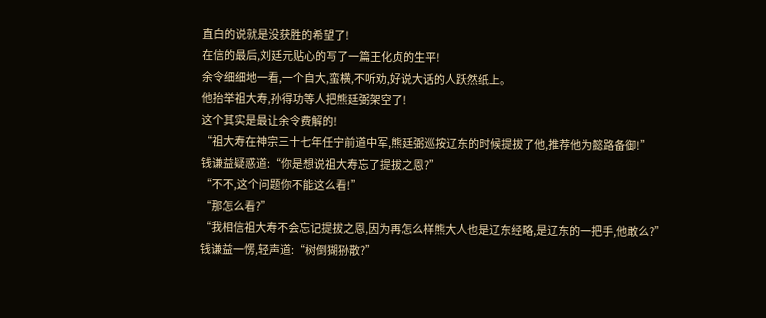直白的说就是没获胜的希望了!
在信的最后,刘廷元贴心的写了一篇王化贞的生平!
余令细细地一看,一个自大,蛮横,不听劝,好说大话的人跃然纸上。
他抬举祖大寿,孙得功等人把熊廷弼架空了!
这个其实是最让余令费解的!
“祖大寿在神宗三十七年任宁前道中军,熊廷弼巡按辽东的时候提拔了他,推荐他为懿路备御!”
钱谦益疑惑道:“你是想说祖大寿忘了提拔之恩?”
“不不,这个问题你不能这么看!”
“那怎么看?”
“我相信祖大寿不会忘记提拔之恩,因为再怎么样熊大人也是辽东经略,是辽东的一把手,他敢么?”
钱谦益一愣,轻声道:“树倒猢狲散?”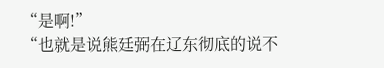“是啊!”
“也就是说熊廷弼在辽东彻底的说不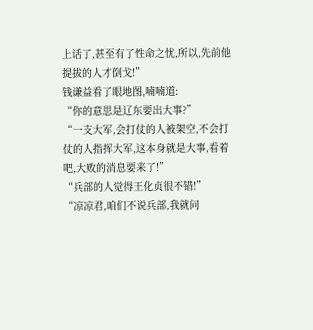上话了,甚至有了性命之忧,所以,先前他提拔的人才倒戈!”
钱谦益看了眼地图,喃喃道:
“你的意思是辽东要出大事?”
“一支大军,会打仗的人被架空,不会打仗的人指挥大军,这本身就是大事,看着吧,大败的消息要来了!”
“兵部的人觉得王化贞很不错!”
“凉凉君,咱们不说兵部,我就问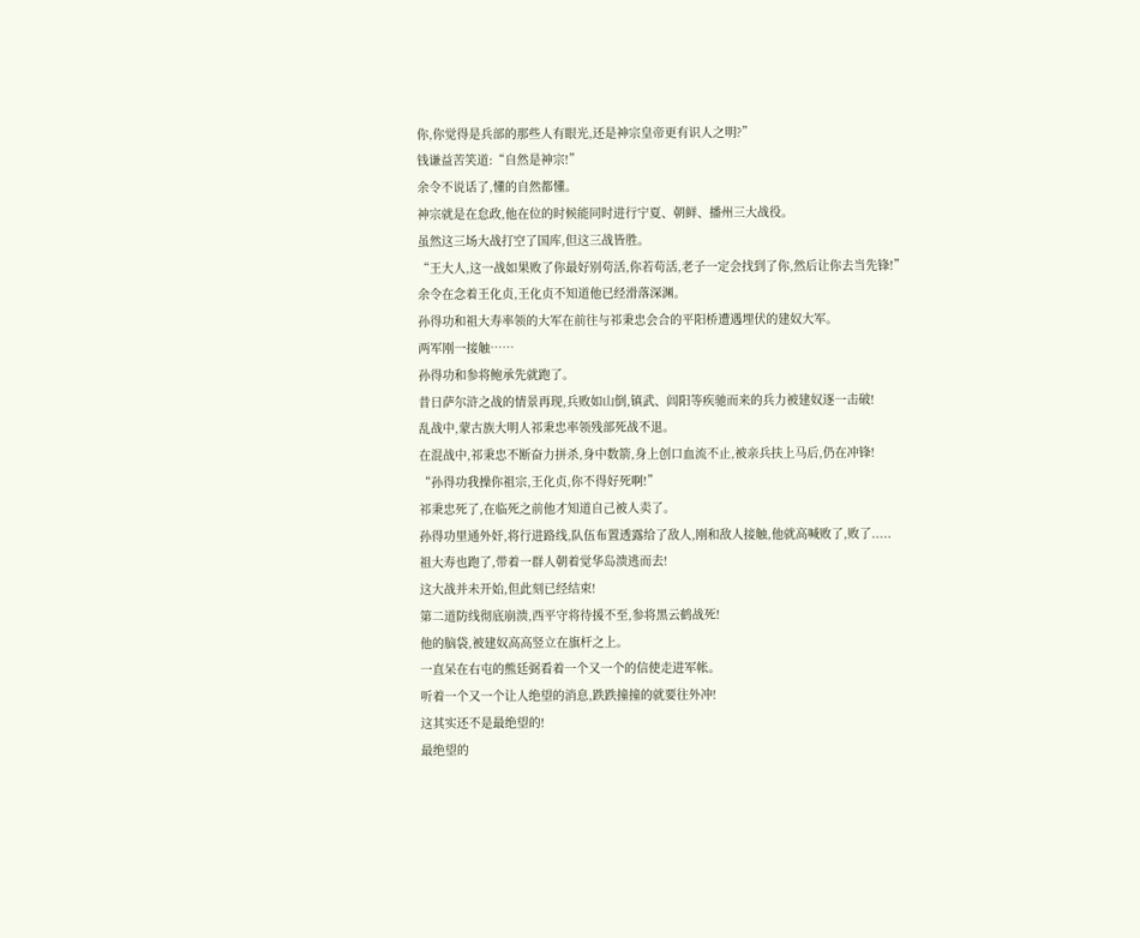你,你觉得是兵部的那些人有眼光,还是神宗皇帝更有识人之明?”
钱谦益苦笑道:“自然是神宗!”
余令不说话了,懂的自然都懂。
神宗就是在怠政,他在位的时候能同时进行宁夏、朝鲜、播州三大战役。
虽然这三场大战打空了国库,但这三战皆胜。
“王大人,这一战如果败了你最好别苟活,你若苟活,老子一定会找到了你,然后让你去当先锋!”
余令在念着王化贞,王化贞不知道他已经滑落深渊。
孙得功和祖大寿率领的大军在前往与祁秉忠会合的平阳桥遭遇埋伏的建奴大军。
两军刚一接触……
孙得功和参将鲍承先就跑了。
昔日萨尔浒之战的情景再现,兵败如山倒,镇武、闾阳等疾驰而来的兵力被建奴逐一击破!
乱战中,蒙古族大明人祁秉忠率领残部死战不退。
在混战中,祁秉忠不断奋力拼杀,身中数箭,身上创口血流不止,被亲兵扶上马后,仍在冲锋!
“孙得功我操你祖宗,王化贞,你不得好死啊!”
祁秉忠死了,在临死之前他才知道自己被人卖了。
孙得功里通外奸,将行进路线,队伍布置透露给了敌人,刚和敌人接触,他就高喊败了,败了.....
祖大寿也跑了,带着一群人朝着觉华岛溃逃而去!
这大战并未开始,但此刻已经结束!
第二道防线彻底崩溃,西平守将待援不至,参将黑云鹤战死!
他的脑袋,被建奴高高竖立在旗杆之上。
一直呆在右屯的熊廷弼看着一个又一个的信使走进军帐。
听着一个又一个让人绝望的消息,跌跌撞撞的就要往外冲!
这其实还不是最绝望的!
最绝望的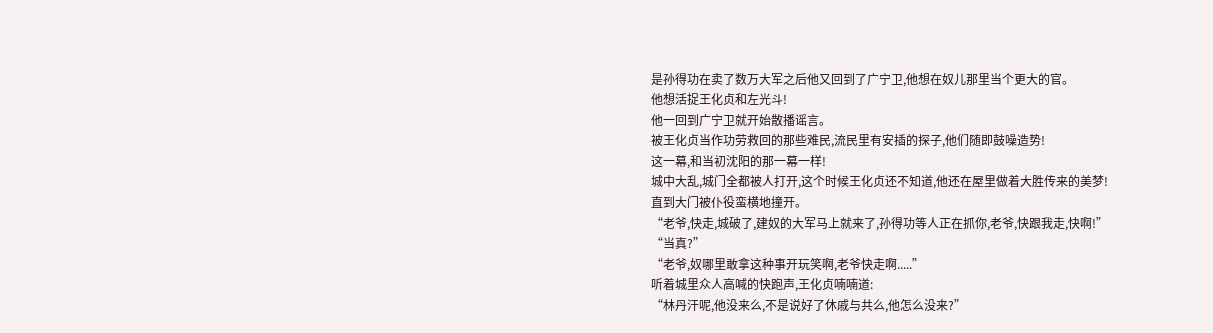是孙得功在卖了数万大军之后他又回到了广宁卫,他想在奴儿那里当个更大的官。
他想活捉王化贞和左光斗!
他一回到广宁卫就开始散播谣言。
被王化贞当作功劳救回的那些难民,流民里有安插的探子,他们随即鼓噪造势!
这一幕,和当初沈阳的那一幕一样!
城中大乱,城门全都被人打开,这个时候王化贞还不知道,他还在屋里做着大胜传来的美梦!
直到大门被仆役蛮横地撞开。
“老爷,快走,城破了,建奴的大军马上就来了,孙得功等人正在抓你,老爷,快跟我走,快啊!”
“当真?”
“老爷,奴哪里敢拿这种事开玩笑啊,老爷快走啊.....”
听着城里众人高喊的快跑声,王化贞喃喃道:
“林丹汗呢,他没来么,不是说好了休戚与共么,他怎么没来?”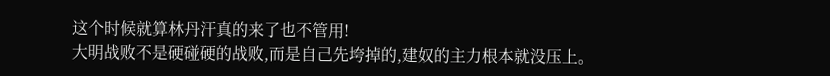这个时候就算林丹汗真的来了也不管用!
大明战败不是硬碰硬的战败,而是自己先垮掉的,建奴的主力根本就没压上。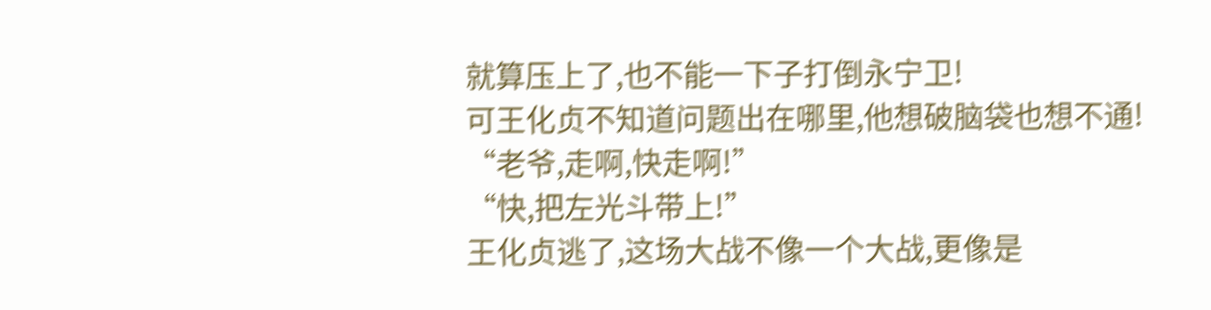就算压上了,也不能一下子打倒永宁卫!
可王化贞不知道问题出在哪里,他想破脑袋也想不通!
“老爷,走啊,快走啊!”
“快,把左光斗带上!”
王化贞逃了,这场大战不像一个大战,更像是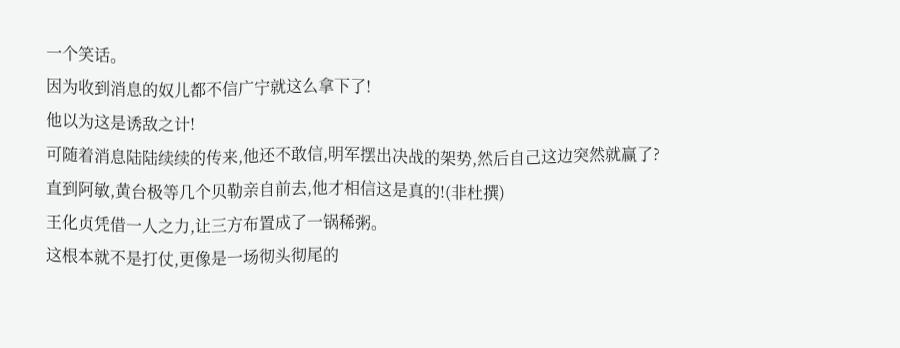一个笑话。
因为收到消息的奴儿都不信广宁就这么拿下了!
他以为这是诱敌之计!
可随着消息陆陆续续的传来,他还不敢信,明军摆出决战的架势,然后自己这边突然就赢了?
直到阿敏,黄台极等几个贝勒亲自前去,他才相信这是真的!(非杜撰)
王化贞凭借一人之力,让三方布置成了一锅稀粥。
这根本就不是打仗,更像是一场彻头彻尾的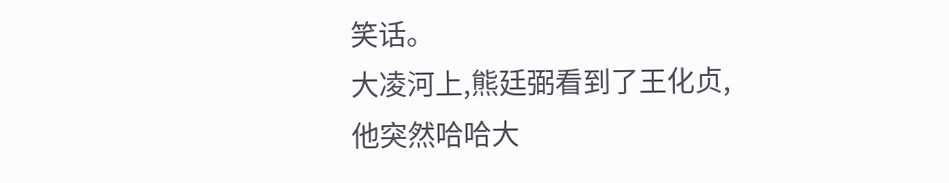笑话。
大凌河上,熊廷弼看到了王化贞,他突然哈哈大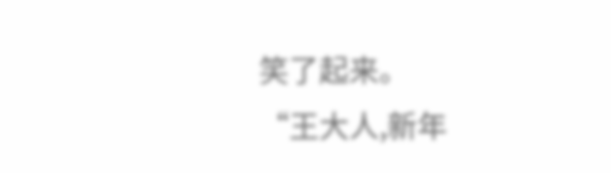笑了起来。
“王大人,新年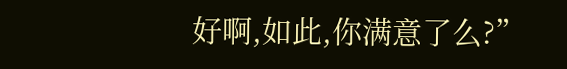好啊,如此,你满意了么?”